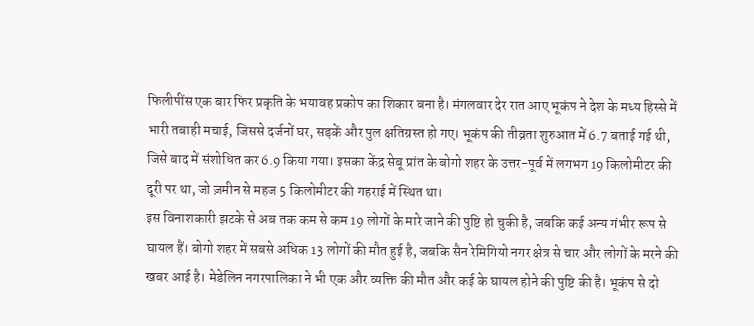फिलीपींस एक बार फिर प्रकृति के भयावह प्रकोप का शिकार बना है। मंगलवार देर रात आए भूकंप ने देश के मध्य हिस्से में भारी तबाही मचाई, जिससे दर्जनों घर, सड़कें और पुल क्षतिग्रस्त हो गए। भूकंप की तीव्रता शुरुआत में 6.7 बताई गई थी, जिसे बाद में संशोधित कर 6.9 किया गया। इसका केंद्र सेबू प्रांत के बोगो शहर के उत्तर-पूर्व में लगभग 19 किलोमीटर की दूरी पर था, जो ज़मीन से महज 5 किलोमीटर की गहराई में स्थित था।
इस विनाशकारी झटके से अब तक कम से कम 19 लोगों के मारे जाने की पुष्टि हो चुकी है, जबकि कई अन्य गंभीर रूप से घायल हैं। बोगो शहर में सबसे अधिक 13 लोगों की मौत हुई है, जबकि सैन रेमिगियो नगर क्षेत्र से चार और लोगों के मरने की खबर आई है। मेडेलिन नगरपालिका ने भी एक और व्यक्ति की मौत और कई के घायल होने की पुष्टि की है। भूकंप से दो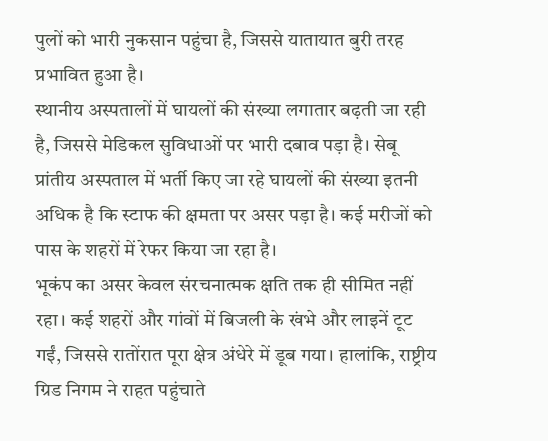पुलों को भारी नुकसान पहुंचा है, जिससे यातायात बुरी तरह प्रभावित हुआ है।
स्थानीय अस्पतालों में घायलों की संख्या लगातार बढ़ती जा रही है, जिससे मेडिकल सुविधाओं पर भारी दबाव पड़ा है। सेबू प्रांतीय अस्पताल में भर्ती किए जा रहे घायलों की संख्या इतनी अधिक है कि स्टाफ की क्षमता पर असर पड़ा है। कई मरीजों को पास के शहरों में रेफर किया जा रहा है।
भूकंप का असर केवल संरचनात्मक क्षति तक ही सीमित नहीं रहा। कई शहरों और गांवों में बिजली के खंभे और लाइनें टूट गईं, जिससे रातोंरात पूरा क्षेत्र अंधेरे में डूब गया। हालांकि, राष्ट्रीय ग्रिड निगम ने राहत पहुंचाते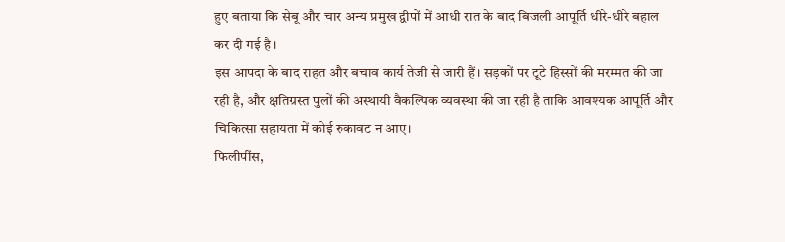हुए बताया कि सेबू और चार अन्य प्रमुख द्वीपों में आधी रात के बाद बिजली आपूर्ति धीरे-धीरे बहाल कर दी गई है।
इस आपदा के बाद राहत और बचाव कार्य तेजी से जारी हैं। सड़कों पर टूटे हिस्सों की मरम्मत की जा रही है, और क्षतिग्रस्त पुलों की अस्थायी वैकल्पिक व्यवस्था की जा रही है ताकि आवश्यक आपूर्ति और चिकित्सा सहायता में कोई रुकावट न आए।
फिलीपींस,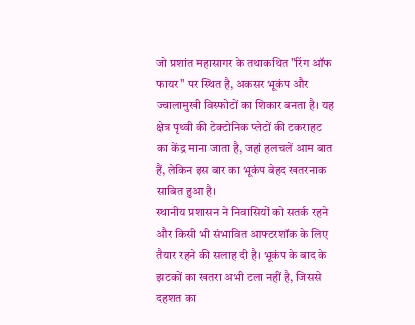जो प्रशांत महासागर के तथाकथित "रिंग ऑफ फायर" पर स्थित है, अकसर भूकंप और ज्वालामुखी विस्फोटों का शिकार बनता है। यह क्षेत्र पृथ्वी की टेक्टोनिक प्लेटों की टकराहट का केंद्र माना जाता है, जहां हलचलें आम बात हैं, लेकिन इस बार का भूकंप बेहद खतरनाक साबित हुआ है।
स्थानीय प्रशासन ने निवासियों को सतर्क रहने और किसी भी संभावित आफ्टरशॉक के लिए तैयार रहने की सलाह दी है। भूकंप के बाद के झटकों का खतरा अभी टला नहीं है, जिससे दहशत का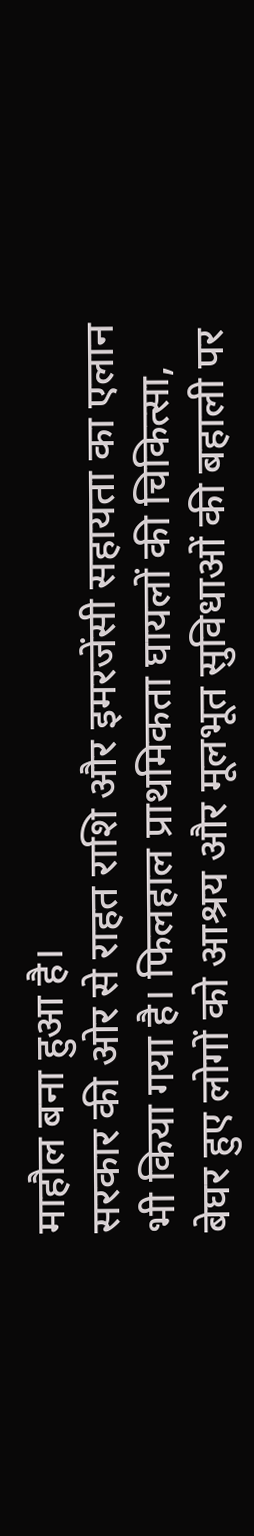माहौल बना हुआ है।
सरकार की ओर से राहत राशि और इमरजेंसी सहायता का एलान भी किया गया है। फिलहाल प्राथमिकता घायलों की चिकित्सा, बेघर हुए लोगों को आश्रय और मूलभूत सुविधाओं की बहाली पर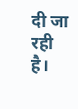दी जा रही है।